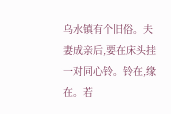乌水镇有个旧俗。夫妻成亲后,要在床头挂一对同心铃。铃在,缘在。若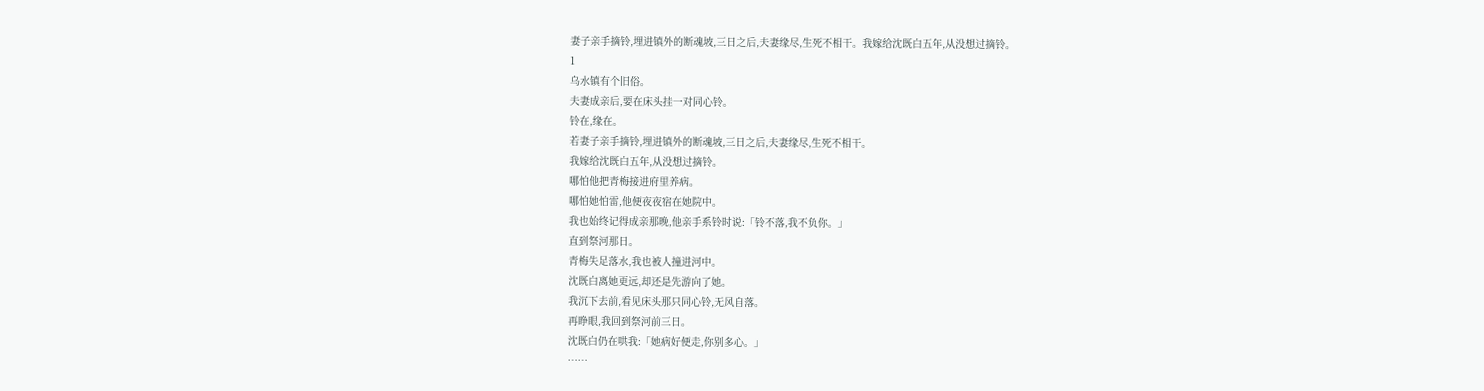妻子亲手摘铃,埋进镇外的断魂坡,三日之后,夫妻缘尽,生死不相干。我嫁给沈既白五年,从没想过摘铃。
1
乌水镇有个旧俗。
夫妻成亲后,要在床头挂一对同心铃。
铃在,缘在。
若妻子亲手摘铃,埋进镇外的断魂坡,三日之后,夫妻缘尽,生死不相干。
我嫁给沈既白五年,从没想过摘铃。
哪怕他把青梅接进府里养病。
哪怕她怕雷,他便夜夜宿在她院中。
我也始终记得成亲那晚,他亲手系铃时说:「铃不落,我不负你。」
直到祭河那日。
青梅失足落水,我也被人撞进河中。
沈既白离她更远,却还是先游向了她。
我沉下去前,看见床头那只同心铃,无风自落。
再睁眼,我回到祭河前三日。
沈既白仍在哄我:「她病好便走,你别多心。」
……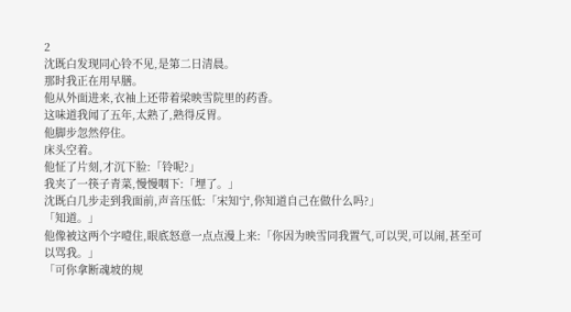2
沈既白发现同心铃不见,是第二日清晨。
那时我正在用早膳。
他从外面进来,衣袖上还带着梁映雪院里的药香。
这味道我闻了五年,太熟了,熟得反胃。
他脚步忽然停住。
床头空着。
他怔了片刻,才沉下脸:「铃呢?」
我夹了一筷子青菜,慢慢咽下:「埋了。」
沈既白几步走到我面前,声音压低:「宋知宁,你知道自己在做什么吗?」
「知道。」
他像被这两个字噎住,眼底怒意一点点漫上来:「你因为映雪同我置气,可以哭,可以闹,甚至可以骂我。」
「可你拿断魂坡的规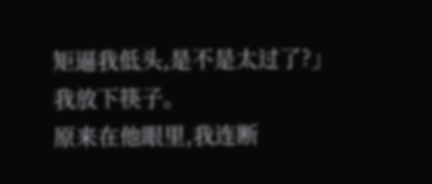矩逼我低头,是不是太过了?」
我放下筷子。
原来在他眼里,我连断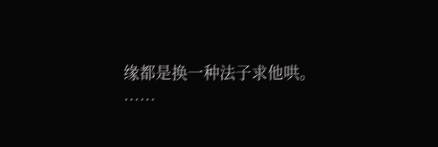缘都是换一种法子求他哄。
……